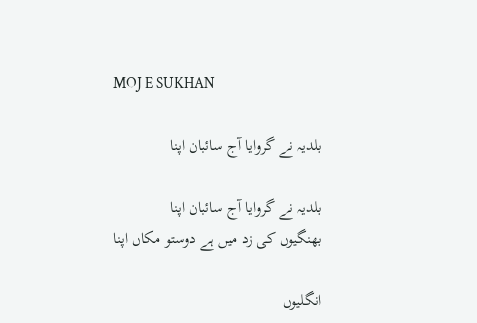MOJ E SUKHAN

بلدیہ نے گروایا آج سائبان اپنا

بلدیہ نے گروایا آج سائبان اپنا
بھنگیوں کی زد میں ہے دوستو مکاں اپنا

انگلیوں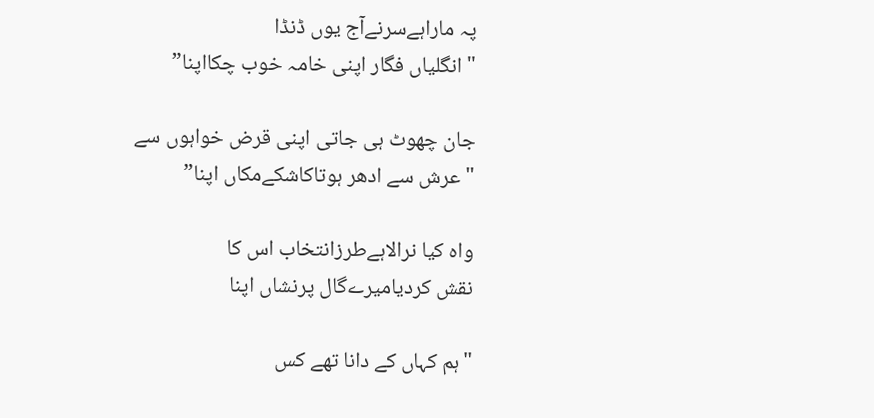پہ ماراہےسرنےآج یوں ڈنڈا
"انگلیاں فگار اپنی خامہ خوب چکااپنا”

جان چھوٹ ہی جاتی اپنی قرض خواہوں سے
"عرش سے ادھر ہوتاکاشکےمکاں اپنا”

واہ کیا نرالاہےطرزانتخاب اس کا
نقش کردیامیرےگال پرنشاں اپنا

"ہم کہاں کے دانا تھے کس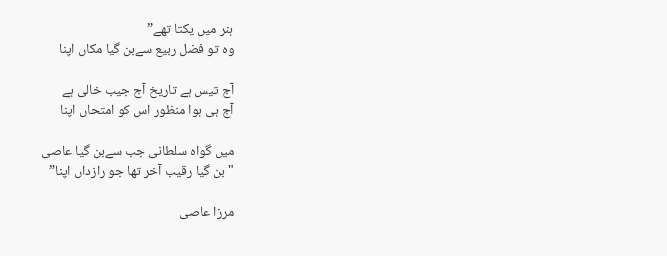ہنر میں یکتا تھے”
وہ تو فضل ربیع سےبن گیا مکاں اپنا

آج تیس ہے تاریخ آج جیب خالی ہے
آج ہی ہوا منظور اس کو امتحاں اپنا

میں گواہ سلطانی جب سےبن گیا عاصی
"بن گیا رقیب آخر تھا جو رازداں اپنا”

مرزا عاصی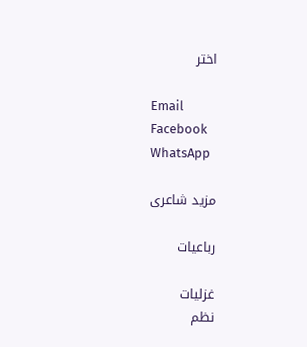اختر

Email
Facebook
WhatsApp

مزید شاعری

رباعیات

غزلیات
نظم